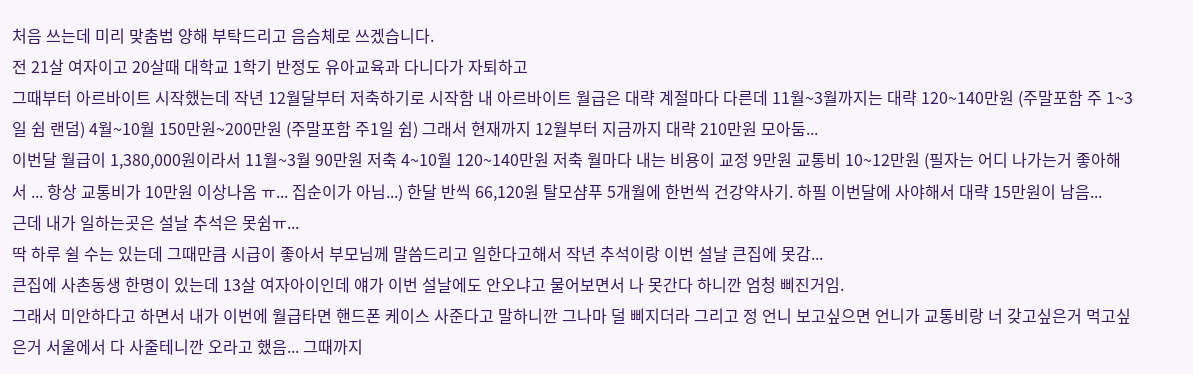처음 쓰는데 미리 맞춤법 양해 부탁드리고 음슴체로 쓰겠습니다.
전 21살 여자이고 20살때 대학교 1학기 반정도 유아교육과 다니다가 자퇴하고
그때부터 아르바이트 시작했는데 작년 12월달부터 저축하기로 시작함 내 아르바이트 월급은 대략 계절마다 다른데 11월~3월까지는 대략 120~140만원 (주말포함 주 1~3일 쉼 랜덤) 4월~10월 150만원~200만원 (주말포함 주1일 쉼) 그래서 현재까지 12월부터 지금까지 대략 210만원 모아둠...
이번달 월급이 1,380,000원이라서 11월~3월 90만원 저축 4~10월 120~140만원 저축 월마다 내는 비용이 교정 9만원 교통비 10~12만원 (필자는 어디 나가는거 좋아해서 ... 항상 교통비가 10만원 이상나옴 ㅠ... 집순이가 아님...) 한달 반씩 66,120원 탈모샴푸 5개월에 한번씩 건강약사기. 하필 이번달에 사야해서 대략 15만원이 남음...
근데 내가 일하는곳은 설날 추석은 못쉼ㅠ...
딱 하루 쉴 수는 있는데 그때만큼 시급이 좋아서 부모님께 말씀드리고 일한다고해서 작년 추석이랑 이번 설날 큰집에 못감...
큰집에 사촌동생 한명이 있는데 13살 여자아이인데 얘가 이번 설날에도 안오냐고 물어보면서 나 못간다 하니깐 엄청 삐진거임.
그래서 미안하다고 하면서 내가 이번에 월급타면 핸드폰 케이스 사준다고 말하니깐 그나마 덜 삐지더라 그리고 정 언니 보고싶으면 언니가 교통비랑 너 갖고싶은거 먹고싶은거 서울에서 다 사줄테니깐 오라고 했음... 그때까지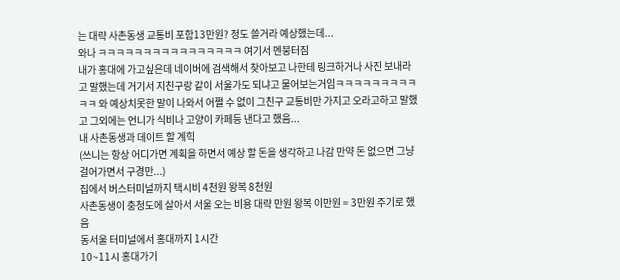는 대략 사촌동생 교통비 포함13만원? 정도 쓸거라 예상했는데...
와나 ㅋㅋㅋㅋㅋㅋㅋㅋㅋㅋㅋㅋㅋㅋㅋㅋ 여기서 멘붕터짐
내가 홍대에 가고싶은데 네이버에 검색해서 찾아보고 나한테 링크하거나 사진 보내라고 말했는데 거기서 지친구랑 같이 서울가도 되냐고 물어보는거임ㅋㅋㅋㅋㅋㅋㅋㅋㅋㅋㅋ 와 예상치못한 말이 나와서 어쩔 수 없이 그친구 교통비만 가지고 오라고하고 말했고 그외에는 언니가 식비나 고양이 카페등 낸다고 했음...
내 사촌동생과 데이트 할 계힉
(쓰니는 항상 어디가면 계획을 하면서 예상 할 돈을 생각하고 나감 만약 돈 없으면 그냥 걸어가면서 구경만...)
집에서 버스터미널까지 택시비 4천원 왕복 8천원
사촌동생이 충청도에 살아서 서울 오는 비용 대략 만원 왕복 이만원 = 3만원 주기로 했음
동서울 터미널에서 홍대까지 1시간
10~11시 홍대가기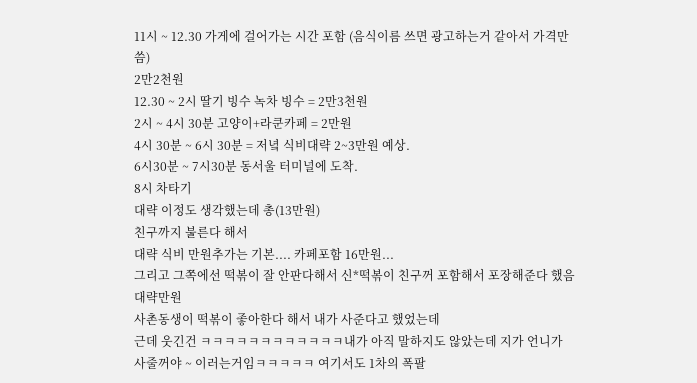11시 ~ 12.30 가게에 걸어가는 시간 포함 (음식이름 쓰면 광고하는거 같아서 가격만 씀)
2만2천원
12.30 ~ 2시 딸기 빙수 녹차 빙수 = 2만3천원
2시 ~ 4시 30분 고양이+라쿤카페 = 2만원
4시 30분 ~ 6시 30분 = 저녘 식비대략 2~3만원 예상.
6시30분 ~ 7시30분 동서울 터미널에 도착.
8시 차타기
대략 이정도 생각했는데 총(13만원)
친구까지 불른다 해서
대략 식비 만원추가는 기본.... 카페포함 16만원...
그리고 그쪽에선 떡볶이 잘 안판다해서 신*떡볶이 친구꺼 포함해서 포장해준다 했음 대략만원
사촌동생이 떡볶이 좋아한다 해서 내가 사준다고 했었는데
근데 웃긴건 ㅋㅋㅋㅋㅋㅋㅋㅋㅋㅋㅋㅋ내가 아직 말하지도 않았는데 지가 언니가 사줄꺼야 ~ 이러는거임ㅋㅋㅋㅋㅋ 여기서도 1차의 폭팔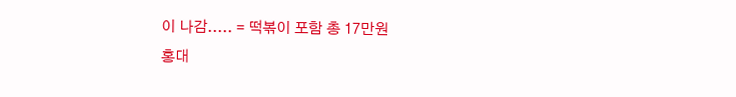이 나감..... = 떡볶이 포함 총 17만원
홍대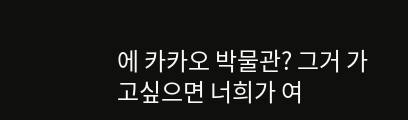에 카카오 박물관? 그거 가고싶으면 너희가 여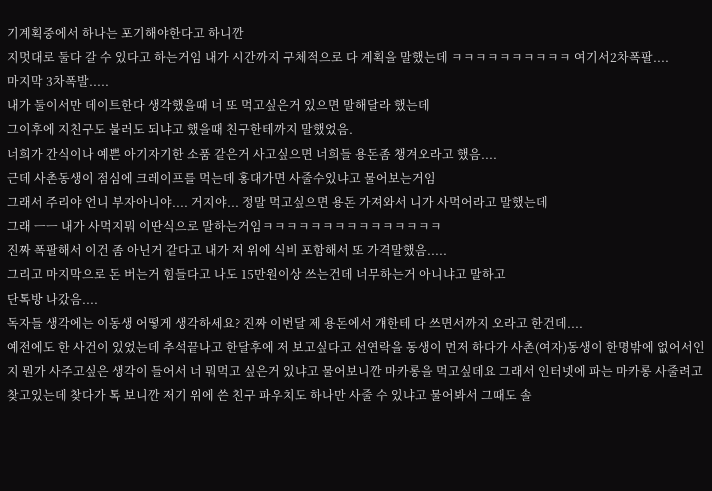기계획중에서 하나는 포기해야한다고 하니깐
지멋대로 둘다 갈 수 있다고 하는거임 내가 시간까지 구체적으로 다 계획을 말했는데 ㅋㅋㅋㅋㅋㅋㅋㅋㅋㅋ 여기서2차폭팔....
마지막 3차폭발.....
내가 둘이서만 데이트한다 생각했을때 너 또 먹고싶은거 있으면 말해달라 했는데
그이후에 지친구도 불러도 되냐고 했을때 친구한테까지 말했었음.
너희가 간식이나 예쁜 아기자기한 소품 같은거 사고싶으면 너희들 용돈좀 챙겨오라고 했음....
근데 사촌동생이 점심에 크레이프를 먹는데 홍대가면 사줄수있냐고 물어보는거임
그래서 주리야 언니 부자아니야.... 거지야... 정말 먹고싶으면 용돈 가져와서 니가 사먹어라고 말했는데
그래 ㅡㅡ 내가 사먹지뭐 이딴식으로 말하는거임ㅋㅋㅋㅋㅋㅋㅋㅋㅋㅋㅋㅋㅋㅋㅋ
진짜 폭팔해서 이건 좀 아닌거 같다고 내가 저 위에 식비 포함해서 또 가격말했음.....
그리고 마지막으로 돈 버는거 힘들다고 나도 15만원이상 쓰는건데 너무하는거 아니냐고 말하고
단톡방 나갔음....
독자들 생각에는 이동생 어떻게 생각하세요? 진짜 이번달 제 용돈에서 걔한테 다 쓰면서까지 오라고 한건데....
예전에도 한 사건이 있었는데 추석끝나고 한달후에 저 보고싶다고 선연락을 동생이 먼저 하다가 사촌(여자)동생이 한명밖에 없어서인지 뭔가 사주고싶은 생각이 들어서 너 뭐먹고 싶은거 있냐고 물어보니깐 마카롱을 먹고싶데요 그래서 인터넷에 파는 마카롱 사줄려고 찾고있는데 찾다가 톡 보니깐 저기 위에 쓴 친구 파우치도 하나만 사줄 수 있냐고 물어봐서 그때도 솔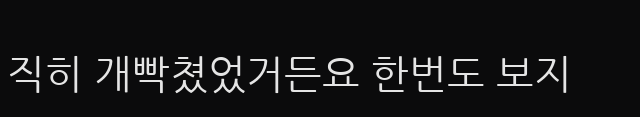직히 개빡쳤었거든요 한번도 보지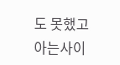도 못했고 아는사이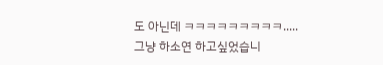도 아닌데 ㅋㅋㅋㅋㅋㅋㅋㅋㅋ.....
그냥 하소연 하고싶었습니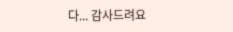다... 감사드려요